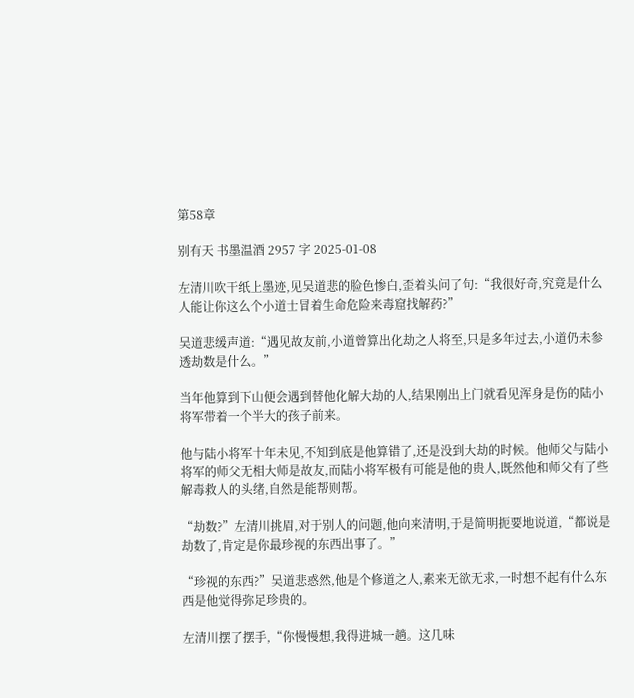第58章

别有天 书墨温酒 2957 字 2025-01-08

左清川吹干纸上墨迹,见吴道悲的脸色惨白,歪着头问了句:“我很好奇,究竟是什么人能让你这么个小道士冒着生命危险来毒窟找解药?”

吴道悲缓声道:“遇见故友前,小道曾算出化劫之人将至,只是多年过去,小道仍未参透劫数是什么。”

当年他算到下山便会遇到替他化解大劫的人,结果刚出上门就看见浑身是伤的陆小将军带着一个半大的孩子前来。

他与陆小将军十年未见,不知到底是他算错了,还是没到大劫的时候。他师父与陆小将军的师父无相大师是故友,而陆小将军极有可能是他的贵人,既然他和师父有了些解毒救人的头绪,自然是能帮则帮。

“劫数?”左清川挑眉,对于别人的问题,他向来清明,于是简明扼要地说道,“都说是劫数了,肯定是你最珍视的东西出事了。”

“珍视的东西?”吴道悲惑然,他是个修道之人,素来无欲无求,一时想不起有什么东西是他觉得弥足珍贵的。

左清川摆了摆手,“你慢慢想,我得进城一趟。这几味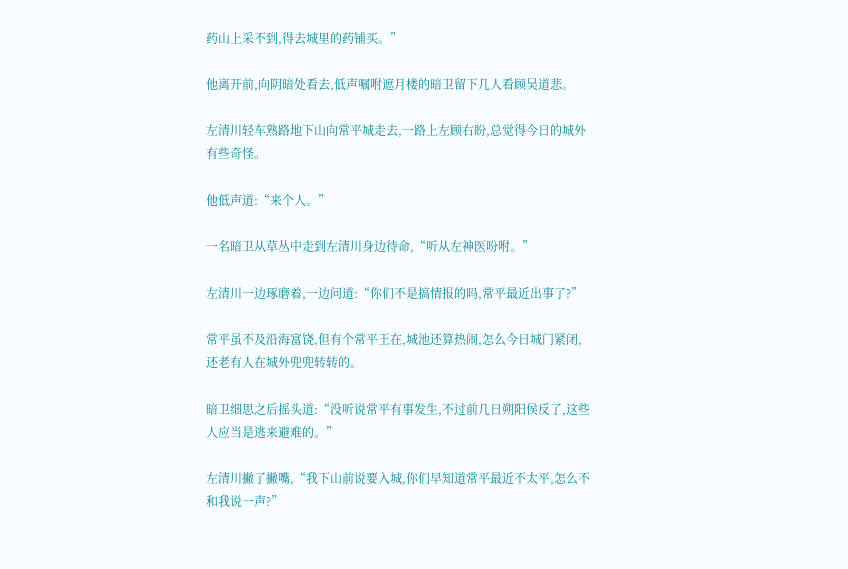药山上采不到,得去城里的药铺买。”

他离开前,向阴暗处看去,低声嘱咐遮月楼的暗卫留下几人看顾吴道悲。

左清川轻车熟路地下山向常平城走去,一路上左顾右盼,总觉得今日的城外有些奇怪。

他低声道:“来个人。”

一名暗卫从草丛中走到左清川身边待命,“听从左神医吩咐。”

左清川一边琢磨着,一边问道:“你们不是搞情报的吗,常平最近出事了?”

常平虽不及沿海富饶,但有个常平王在,城池还算热闹,怎么今日城门紧闭,还老有人在城外兜兜转转的。

暗卫细思之后摇头道:“没听说常平有事发生,不过前几日朔阳侯反了,这些人应当是逃来避难的。”

左清川撇了撇嘴,“我下山前说要入城,你们早知道常平最近不太平,怎么不和我说一声?”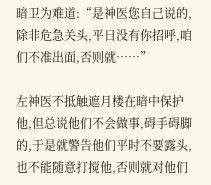暗卫为难道:“是神医您自己说的,除非危急关头,平日没有你招呼,咱们不准出面,否则就……”

左神医不抵触遮月楼在暗中保护他,但总说他们不会做事,碍手碍脚的,于是就警告他们平时不要露头,也不能随意打搅他,否则就对他们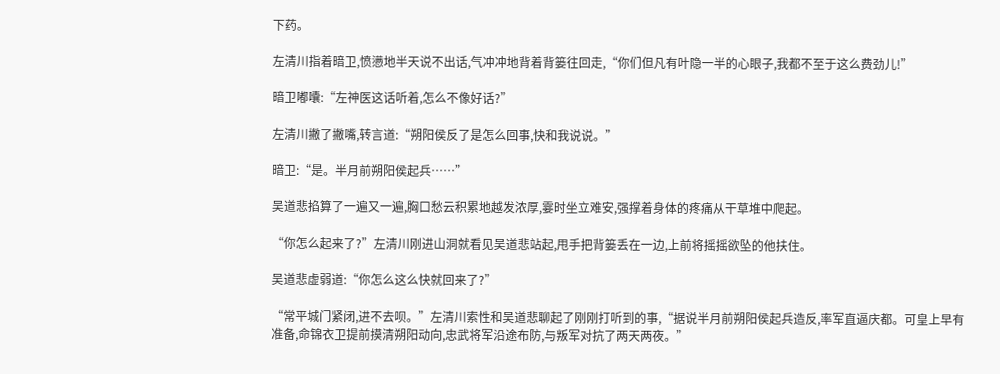下药。

左清川指着暗卫,愤懑地半天说不出话,气冲冲地背着背篓往回走,“你们但凡有叶隐一半的心眼子,我都不至于这么费劲儿!”

暗卫嘟囔:“左神医这话听着,怎么不像好话?”

左清川撇了撇嘴,转言道:“朔阳侯反了是怎么回事,快和我说说。”

暗卫:“是。半月前朔阳侯起兵……”

吴道悲掐算了一遍又一遍,胸口愁云积累地越发浓厚,霎时坐立难安,强撑着身体的疼痛从干草堆中爬起。

“你怎么起来了?”左清川刚进山洞就看见吴道悲站起,甩手把背篓丢在一边,上前将摇摇欲坠的他扶住。

吴道悲虚弱道:“你怎么这么快就回来了?”

“常平城门紧闭,进不去呗。”左清川索性和吴道悲聊起了刚刚打听到的事,“据说半月前朔阳侯起兵造反,率军直逼庆都。可皇上早有准备,命锦衣卫提前摸清朔阳动向,忠武将军沿途布防,与叛军对抗了两天两夜。”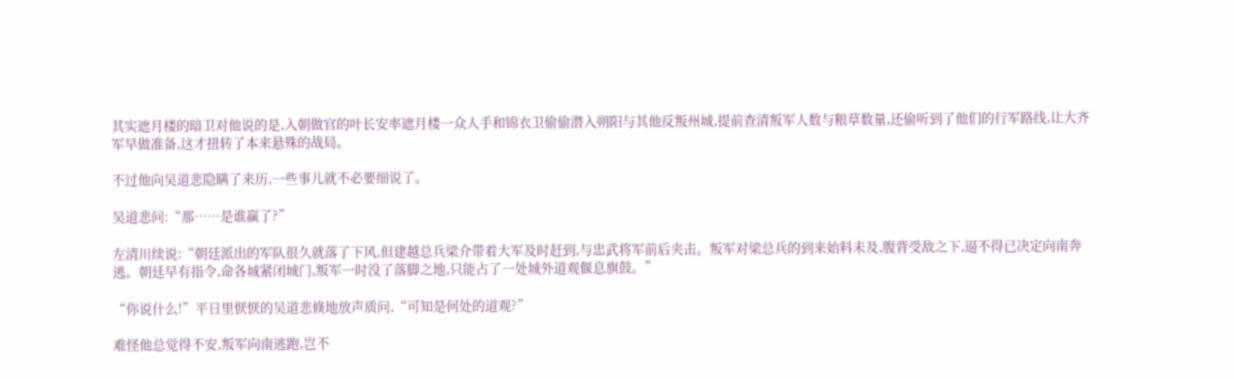其实遮月楼的暗卫对他说的是,入朝做官的叶长安率遮月楼一众人手和锦衣卫偷偷潜入朔阳与其他反叛州城,提前查清叛军人数与粮草数量,还偷听到了他们的行军路线,让大齐军早做准备,这才扭转了本来悬殊的战局。

不过他向吴道悲隐瞒了来历,一些事儿就不必要细说了。

吴道悲问:“那……是谁赢了?”

左清川续说:“朝廷派出的军队很久就落了下风,但建越总兵梁介带着大军及时赶到,与忠武将军前后夹击。叛军对梁总兵的到来始料未及,腹背受敌之下,逼不得已决定向南奔逃。朝廷早有指令,命各城紧闭城门,叛军一时没了落脚之地,只能占了一处城外道观偃息旗鼓。”

“你说什么!”平日里恹恹的吴道悲倏地放声质问,“可知是何处的道观?”

难怪他总觉得不安,叛军向南逃跑,岂不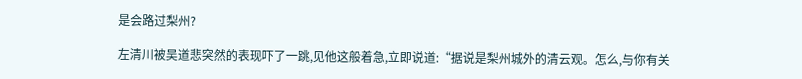是会路过梨州?

左清川被吴道悲突然的表现吓了一跳,见他这般着急,立即说道:“据说是梨州城外的清云观。怎么,与你有关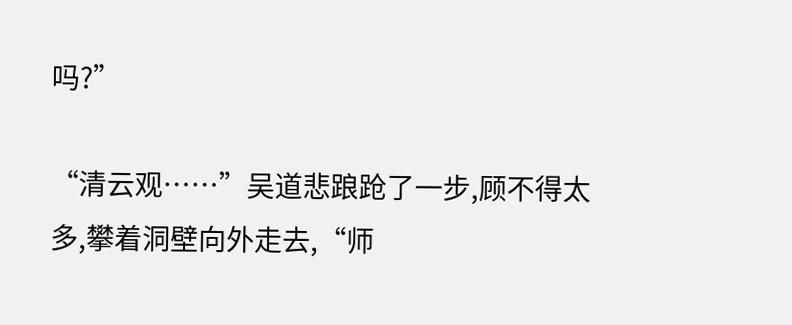吗?”

“清云观……”吴道悲踉跄了一步,顾不得太多,攀着洞壁向外走去,“师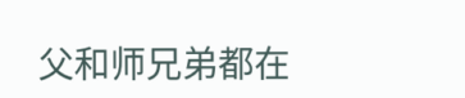父和师兄弟都在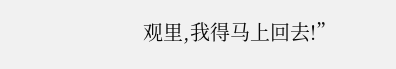观里,我得马上回去!”